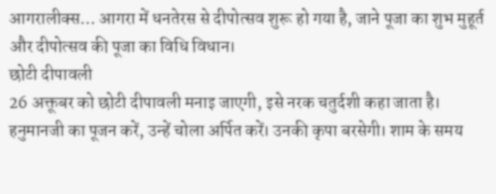आगरालीक्स… आगरा में धनतेरस से दीपोत्सव शुरू हो गया है, जाने पूजा का शुभ मुहूर्त और दीपोत्सव की पूजा का विधि विधान।
छोटी दीपावली
26 अक्तूबर को छोटी दीपावली मनाइ जाएगी, इसे नरक चतुर्दशी कहा जाता है। हनुमानजी का पूजन करें, उन्हें चोला अर्पित करें। उनकी कृपा बरसेगी। शाम के समय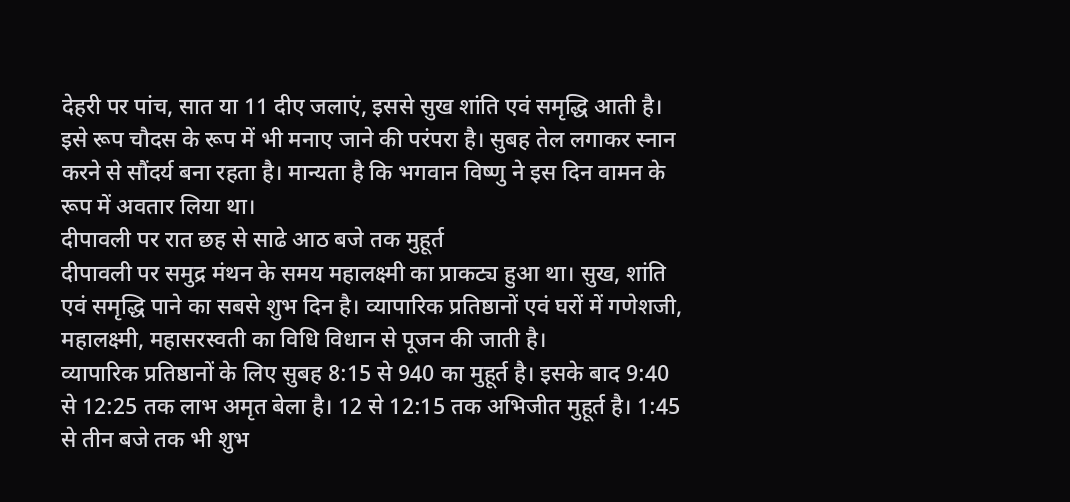देहरी पर पांच, सात या 11 दीए जलाएं, इससे सुख शांति एवं समृद्धि आती है। इसे रूप चौदस के रूप में भी मनाए जाने की परंपरा है। सुबह तेल लगाकर स्नान करने से सौंदर्य बना रहता है। मान्यता है कि भगवान विष्णु ने इस दिन वामन के रूप में अवतार लिया था।
दीपावली पर रात छह से साढे आठ बजे तक मुहूर्त
दीपावली पर समुद्र मंथन के समय महालक्ष्मी का प्राकट्य हुआ था। सुख, शांति एवं समृद्धि पाने का सबसे शुभ दिन है। व्यापारिक प्रतिष्ठानों एवं घरों में गणेशजी, महालक्ष्मी, महासरस्वती का विधि विधान से पूजन की जाती है।
व्यापारिक प्रतिष्ठानों के लिए सुबह 8:15 से 940 का मुहूर्त है। इसके बाद 9:40 से 12:25 तक लाभ अमृत बेला है। 12 से 12:15 तक अभिजीत मुहूर्त है। 1:45 से तीन बजे तक भी शुभ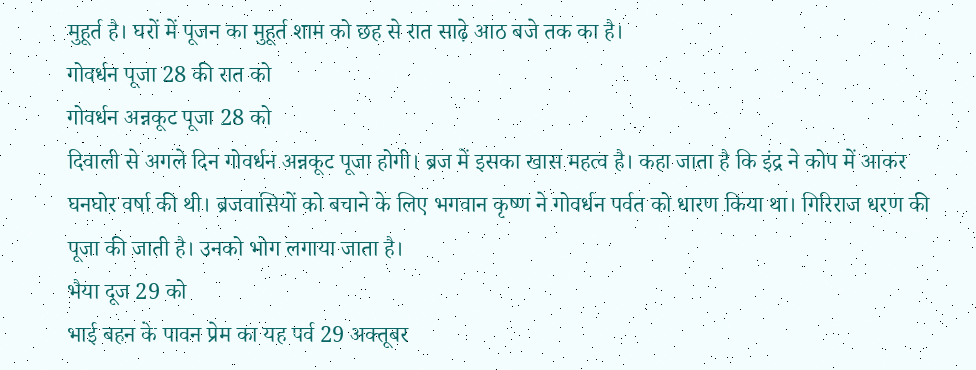मुहूर्त है। घरों में पूजन का मुहूर्त शाम को छह से रात साढ़े आठ बजे तक का है।
गोवर्धन पूजा 28 की रात को
गोवर्धन अन्नकूट पूजा 28 को
दिवाली से अगले दिन गोवर्धन अन्नकूट पूजा होगी। ब्रज में इसका खास महत्व है। कहा जाता है कि इंद्र ने कोप में आकर घनघोर वर्षा की थी। ब्रजवासियों को बचाने के लिए भगवान कृष्ण ने गोवर्धन पर्वत को धारण किया था। गिरिराज धरण की पूजा की जाती है। उनको भोग लगाया जाता है।
भैया दूज 29 को
भाई बहन के पावन प्रेम का यह पर्व 29 अक्तूबर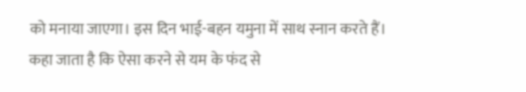को मनाया जाएगा। इस दिन भाई-बहन यमुना में साथ स्नान करते हैं। कहा जाता है कि ऐसा करने से यम के फंद से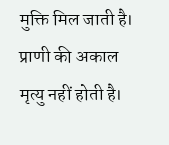मुक्ति मिल जाती है। प्राणी की अकाल मृत्यु नहीं होती है।